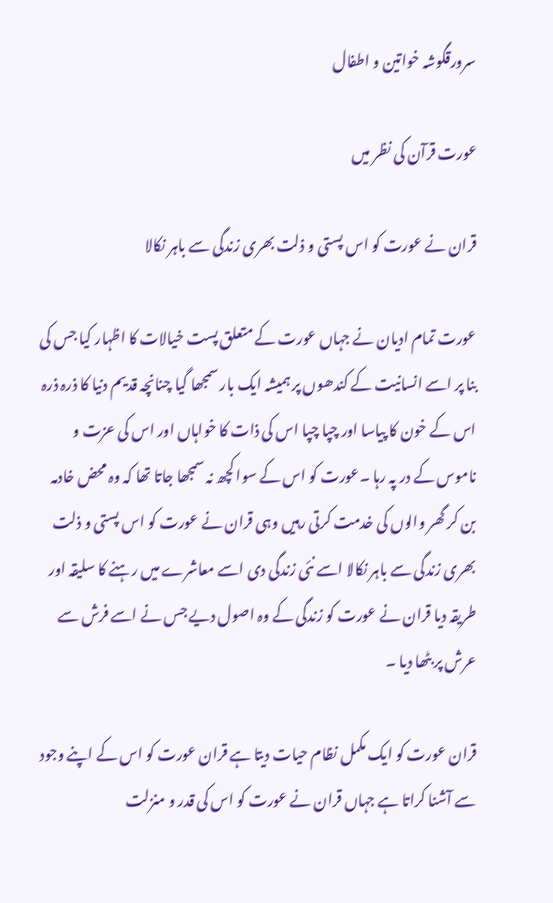سرورقگوشہ خواتین و اطفال

عورت قرآن کی نظر میں

قران نے عورت کو اس پستی و ذلت بھری زندگی سے باہر نکالا

عورت تمام ادیان نے جہاں عورت کے متعلق پست خیالات کا اظہار کیا جس کی بنا پر اسے انسانیت کے کندھوں پر ہمیشہ ایک بار سمجھا گیا چنانچہ قدیم دنیا کا ذرہ ذرہ اس کے خون کا پیاسا اور چپا چپا اس کی ذات کا خواہاں اور اس کی عزت و ناموس کے در پہ رہا ۔عورت کو اس کے سوا کچھ نہ سمجھا جاتا تھا کہ وہ محض خادمہ بن کر گھر والوں کی خدمت کرتی رہیں وہی قران نے عورت کو اس پستی و ذلت بھری زندگی سے باہر نکالا اسے نئی زندگی دی اسے معاشرے میں رہنے کا سلیقہ اور طریقہ دیا قران نے عورت کو زندگی کے وہ اصول دیے جس نے اسے فرش سے عرش پر بٹھا دیا ۔

قران عورت کو ایک مکمل نظام حیات دیتا ہے قران عورت کو اس کے اپنے وجود سے آشنا کراتا ہے جہاں قران نے عورت کو اس کی قدر و منزلت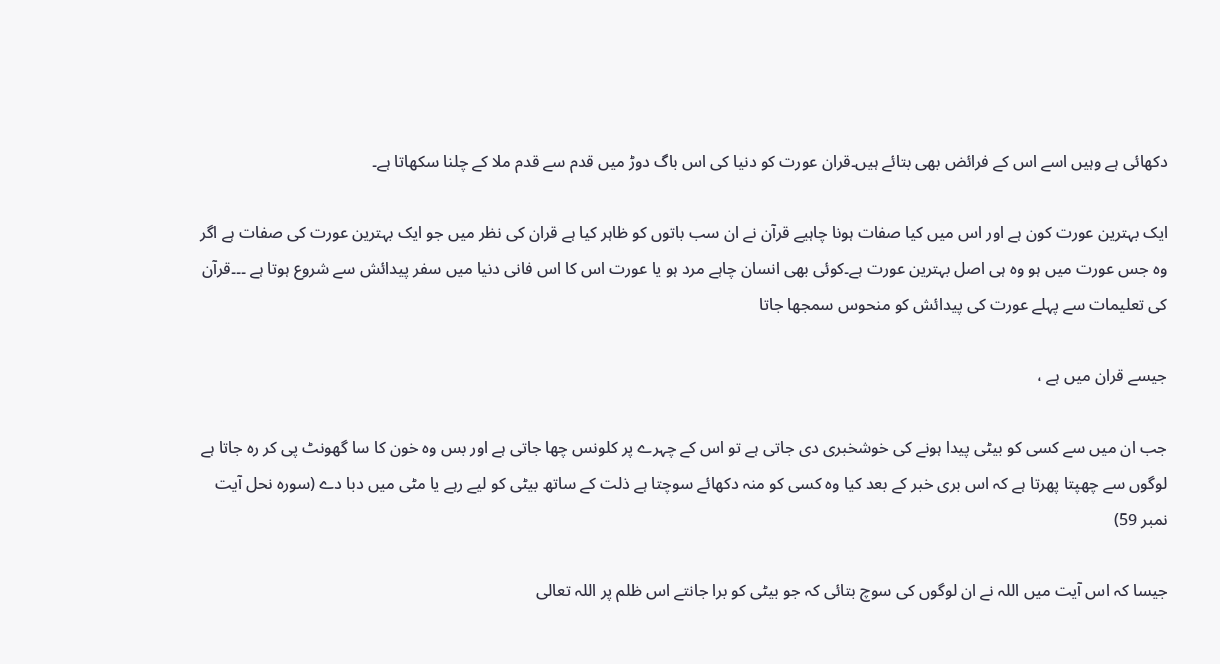دکھائی ہے وہیں اسے اس کے فرائض بھی بتائے ہیں۔قران عورت کو دنیا کی اس باگ دوڑ میں قدم سے قدم ملا کے چلنا سکھاتا ہے۔

ایک بہترین عورت کون ہے اور اس میں کیا صفات ہونا چاہیے قرآن نے ان سب باتوں کو ظاہر کیا ہے قران کی نظر میں جو ایک بہترین عورت کی صفات ہے اگر وہ جس عورت میں ہو وہ ہی اصل بہترین عورت ہے۔کوئی بھی انسان چاہے مرد ہو یا عورت اس کا اس فانی دنیا میں سفر پیدائش سے شروع ہوتا ہے ۔۔۔قرآن کی تعلیمات سے پہلے عورت کی پیدائش کو منحوس سمجھا جاتا

جیسے قران میں ہے ،

جب ان میں سے کسی کو بیٹی پیدا ہونے کی خوشخبری دی جاتی ہے تو اس کے چہرے پر کلونس چھا جاتی ہے اور بس وہ خون کا سا گھونٹ پی کر رہ جاتا ہے لوگوں سے چھپتا پھرتا ہے کہ اس بری خبر کے بعد کیا وہ کسی کو منہ دکھائے سوچتا ہے ذلت کے ساتھ بیٹی کو لیے رہے یا مٹی میں دبا دے (سورہ نحل آیت نمبر 59)

جیسا کہ اس آیت میں اللہ نے ان لوگوں کی سوچ بتائی کہ جو بیٹی کو برا جانتے اس ظلم پر اللہ تعالی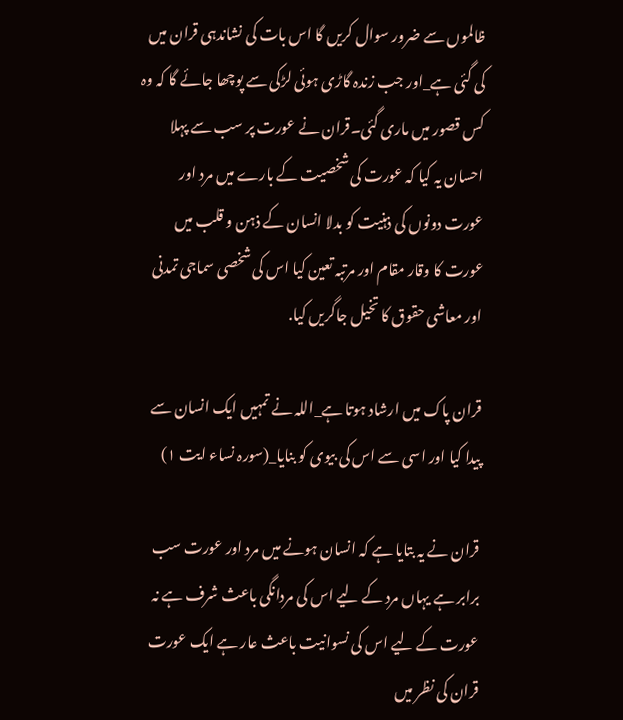ظالموں سے ضرور سوال کریں گا اس بات کی نشاندہی قران میں کی گئی ہے_اور جب زندہ گاڑی ہوئی لڑکی سے پوچھا جائے گا کہ وہ کس قصور میں ماری گئی۔قران نے عورت پر سب سے پہلا احسان یہ کیا کہ عورت کی شخصیت کے بارے میں مرد اور عورت دونوں کی ذہنیت کو بدلا انسان کے ذہن و قلب میں عورت کا وقار مقام اور مرتبہ تعین کیا اس کی شخصی سماجی تمدنی اور معاشی حقوق کا تخیل جاگریں کیا.

قران پاک میں ارشاد ہوتا ہے_اللہ نے تمہیں ایک انسان سے پیدا کیا اور اسی سے اس کی بیوی کو بنایا_(سورہ نساء ایت ۱)

قران نے یہ بتایا ہے کہ انسان ہونے میں مرد اور عورت سب برابر ہے یہاں مرد کے لیے اس کی مردانگی باعث شرف ہے نہ عورت کے لیے اس کی نسوانیت باعث عار ہے ایک عورت قران کی نظر میں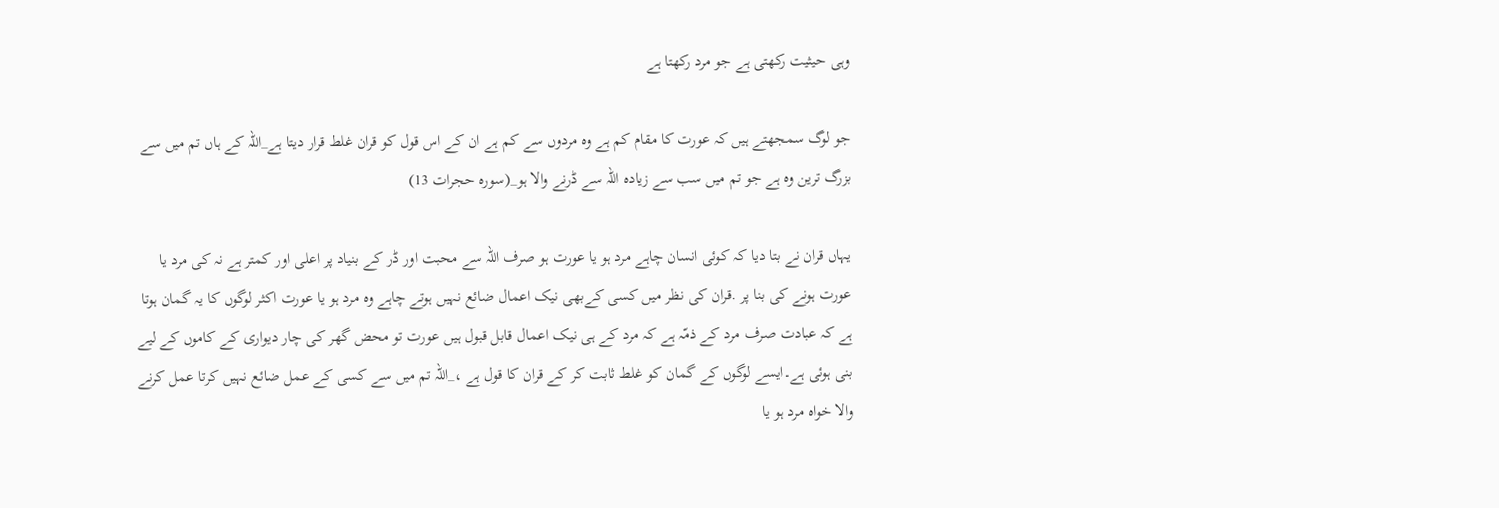وہی حیثیت رکھتی ہے جو مرد رکھتا ہے

جو لوگ سمجھتے ہیں کہ عورت کا مقام کم ہے وہ مردوں سے کم ہے ان کے اس قول کو قران غلط قرار دیتا ہے_اللہ کے ہاں تم میں سے بزرگ ترین وہ ہے جو تم میں سب سے زیادہ اللہ سے ڈرنے والا ہو_(سورہ حجرات 13)

یہاں قران نے بتا دیا کہ کوئی انسان چاہے مرد ہو یا عورت ہو صرف اللہ سے محبت اور ڈر کے بنیاد پر اعلی اور کمتر ہے نہ کی مرد یا عورت ہونے کی بنا پر .قران کی نظر میں کسی کےبھی نیک اعمال ضائع نہیں ہوتے چاہے وہ مرد ہو یا عورت اکثر لوگوں کا یہ گمان ہوتا ہے کہ عبادت صرف مرد کے ذمّہ ہے کہ مرد کے ہی نیک اعمال قابل قبول ہیں عورت تو محض گھر کی چار دیواری کے کاموں کے لیے بنی ہوئی ہے۔ایسے لوگوں کے گمان کو غلط ثابت کر کے قران کا قول ہے ،_اللہ تم میں سے کسی کے عمل ضائع نہیں کرتا عمل کرنے والا خواہ مرد ہو یا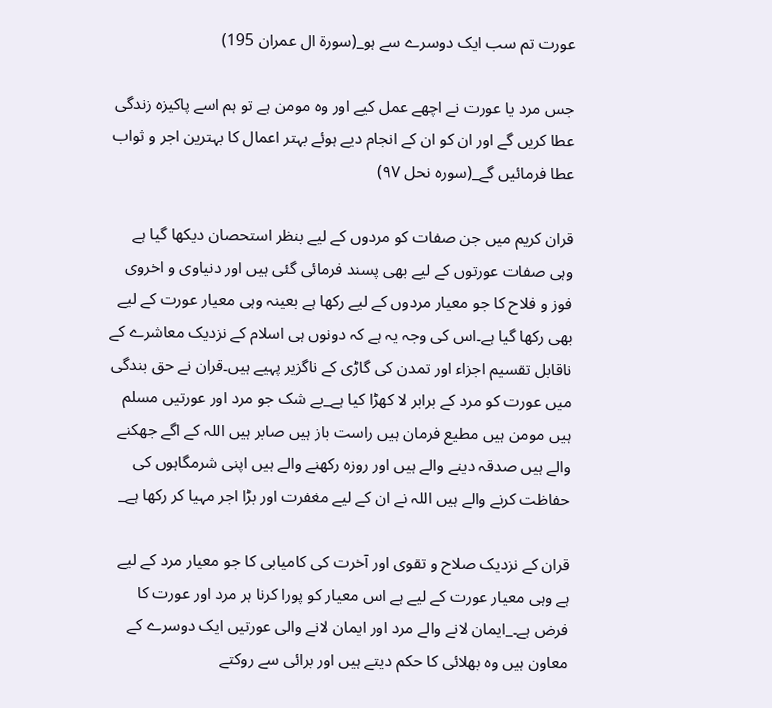عورت تم سب ایک دوسرے سے ہو_(سورۃ ال عمران 195)

جس مرد یا عورت نے اچھے عمل کیے اور وہ مومن ہے تو ہم اسے پاکیزہ زندگی عطا کریں گے اور ان کو ان کے انجام دیے ہوئے بہتر اعمال کا بہترین اجر و ثواب عطا فرمائیں گے_(سورہ نحل ۹۷)

قران کریم میں جن صفات کو مردوں کے لیے بنظر استحصان دیکھا گیا ہے وہی صفات عورتوں کے لیے بھی پسند فرمائی گئی ہیں اور دنیاوی و اخروی فوز و فلاح کا جو معیار مردوں کے لیے رکھا ہے بعینہ وہی معیار عورت کے لیے بھی رکھا گیا ہے۔اس کی وجہ یہ ہے کہ دونوں ہی اسلام کے نزدیک معاشرے کے ناقابل تقسیم اجزاء اور تمدن کی گاڑی کے ناگزیر پہیے ہیں۔قران نے حق بندگی میں عورت کو مرد کے برابر لا کھڑا کیا ہے_بے شک جو مرد اور عورتیں مسلم ہیں مومن ہیں مطیع فرمان ہیں راست باز ہیں صابر ہیں اللہ کے اگے جھکنے والے ہیں صدقہ دینے والے ہیں اور روزہ رکھنے والے ہیں اپنی شرمگاہوں کی حفاظت کرنے والے ہیں اللہ نے ان کے لیے مغفرت اور بڑا اجر مہیا کر رکھا ہے_

قران کے نزدیک صلاح و تقوی اور آخرت کی کامیابی کا جو معیار مرد کے لیے ہے وہی معیار عورت کے لیے ہے اس معیار کو پورا کرنا ہر مرد اور عورت کا فرض ہے۔_ایمان لانے والے مرد اور ایمان لانے والی عورتیں ایک دوسرے کے معاون ہیں وہ بھلائی کا حکم دیتے ہیں اور برائی سے روکتے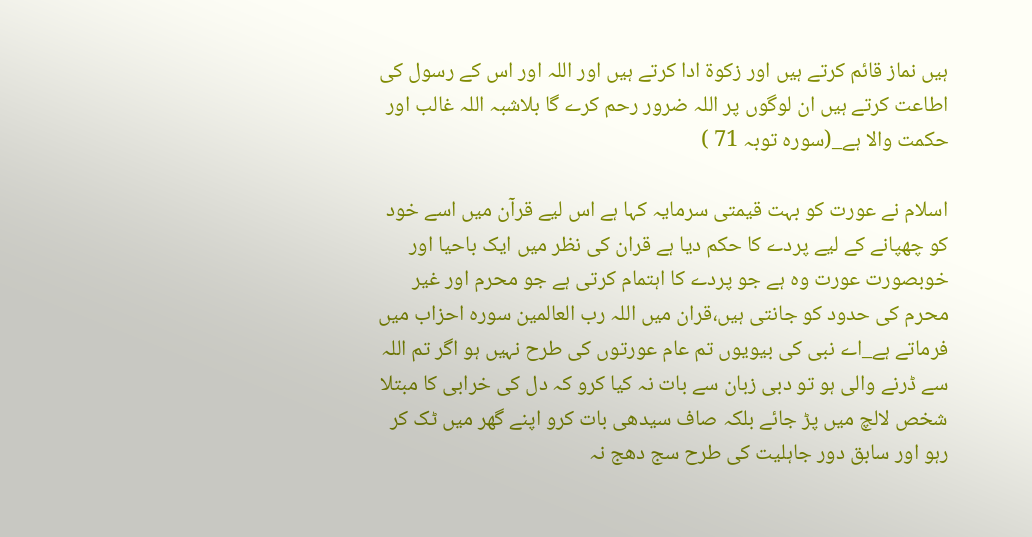ہیں نماز قائم کرتے ہیں اور زکوۃ ادا کرتے ہیں اور اللہ اور اس کے رسول کی اطاعت کرتے ہیں ان لوگوں پر اللہ ضرور رحم کرے گا بلاشبہ اللہ غالب اور حکمت والا ہے_(سورہ توبہ 71 )

اسلام نے عورت کو بہت قیمتی سرمایہ کہا ہے اس لیے قرآن میں اسے خود کو چھپانے کے لیے پردے کا حکم دیا ہے قران کی نظر میں ایک باحیا اور خوبصورت عورت وہ ہے جو پردے کا اہتمام کرتی ہے جو محرم اور غیر محرم کی حدود کو جانتی ہیں،قران میں اللہ رب العالمین سورہ احزاب میں فرماتے ہے_اے نبی کی بیویوں تم عام عورتوں کی طرح نہیں ہو اگر تم اللہ سے ڈرنے والی ہو تو دبی زبان سے بات نہ کیا کرو کہ دل کی خرابی کا مبتلا شخص لالچ میں پڑ جائے بلکہ صاف سیدھی بات کرو اپنے گھر میں ٹک کر رہو اور سابق دور جاہلیت کی طرح سج دھج نہ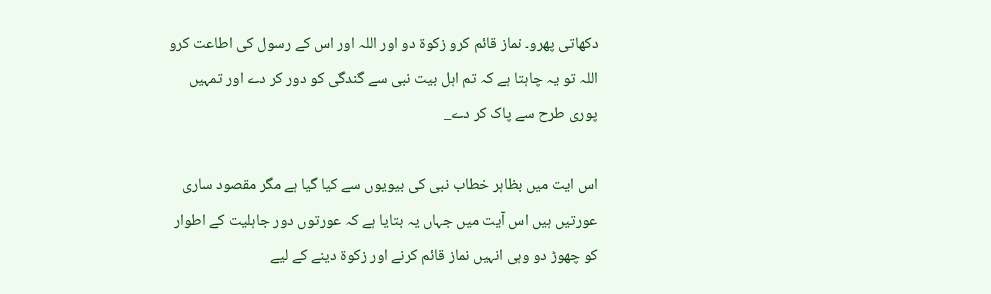دکھاتی پھرو۔ نماز قائم کرو زکوۃ دو اور اللہ اور اس کے رسول کی اطاعت کرو اللہ تو یہ چاہتا ہے کہ تم اہل بیت نبی سے گندگی کو دور کر دے اور تمہیں پوری طرح سے پاک کر دے_

اس ایت میں بظاہر خطاب نبی کی بیویوں سے کیا گیا ہے مگر مقصود ساری عورتیں ہیں اس آیت میں جہاں یہ بتایا ہے کہ عورتوں دور جاہلیت کے اطوار کو چھوڑ دو وہی انہیں نماز قائم کرنے اور زکوۃ دینے کے لیے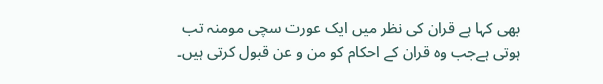بھی کہا ہے قران کی نظر میں ایک عورت سچی مومنہ تب ہوتی ہےجب وہ قران کے احکام کو من و عن قبول کرتی ہیں۔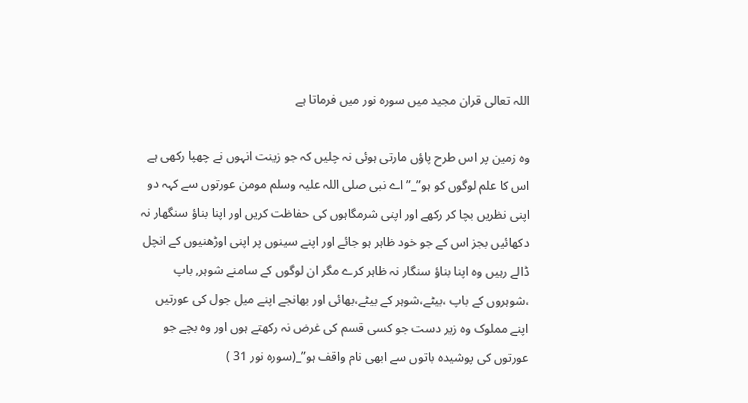اللہ تعالی قران مجید میں سورہ نور میں فرماتا ہے

وہ زمین پر اس طرح پاؤں مارتی ہوئی نہ چلیں کہ جو زینت انہوں نے چھپا رکھی ہے اس کا علم لوگوں کو ہو”_”اے نبی صلی اللہ علیہ وسلم مومن عورتوں سے کہہ دو اپنی نظریں بچا کر رکھے اور اپنی شرمگاہوں کی حفاظت کریں اور اپنا بناؤ سنگھار نہ دکھائیں بجز اس کے جو خود ظاہر ہو جائے اور اپنے سینوں پر اپنی اوڑھنیوں کے انچل ڈالے رہیں وہ اپنا بناؤ سنگار نہ ظاہر کرے مگر ان لوگوں کے سامنے شوہر, باپ ،شوہروں کے باپ ،بیٹے،شوہر کے بیٹے،بھائی اور بھانجے اپنے میل جول کی عورتیں اپنے مملوک وہ زیر دست جو کسی قسم کی غرض نہ رکھتے ہوں اور وہ بچے جو عورتوں کی پوشیدہ باتوں سے ابھی نام واقف ہو”_(سورہ نور 31 )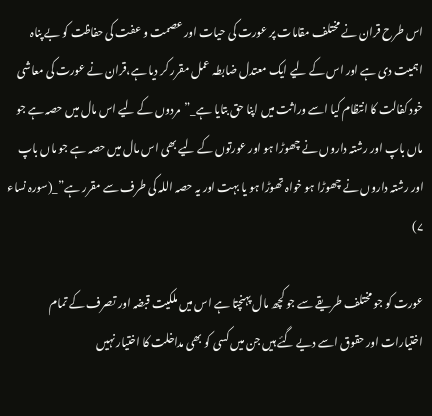اس طرح قران نے مختلف مقامات پر عورت کی حیات اور عصمت و عفت کی حفاظت کو بے پناہ اہمیت دی ہے اور اس کے لیے ایک معتدل ضابطہ عمل مقرر کر دیا ہے،قران نے عورت کی معاشی خود کفالت کا انتظام کیا اسے وراثت میں اپنا حق بتایا ہے_”مردوں کے لیے اس مال میں حصہ ہے جو ماں باپ اور رشتہ داروں نے چھوڑا ہو اور عورتوں کے لیے بھی اس مال میں حصہ ہے جو ماں باپ اور رشتہ داروں نے چھوڑا ہو خواہ تھوڑا ہو یا بہت اور یہ حصہ اللہ کی طرف سے مقرر ہے”_(سورہ نساء ۷)

عورت کو جو مختلف طریقے سے جو کچھ مال پہنچتا ہے اس میں ملکیت قبضہ اور تصرف کے تمام اختیارات اور حقوق اسے دیے گئے ہیں جن میں کسی کو بھی مداخلت کا اختیار نہیں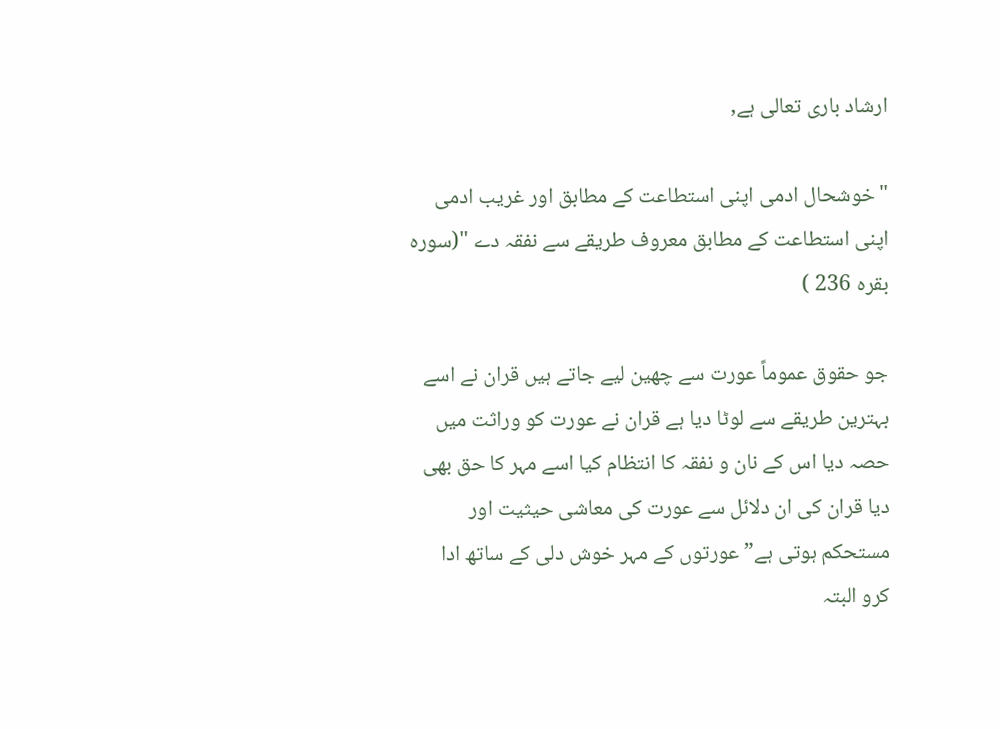ارشاد باری تعالی ہے,

"خوشحال ادمی اپنی استطاعت کے مطابق اور غریب ادمی اپنی استطاعت کے مطابق معروف طریقے سے نفقہ دے "(سورہ بقرہ 236 )

جو حقوق عموماً عورت سے چھین لیے جاتے ہیں قران نے اسے بہترین طریقے سے لوٹا دیا ہے قران نے عورت کو وراثت میں حصہ دیا اس کے نان و نفقہ کا انتظام کیا اسے مہر کا حق بھی دیا قران کی ان دلائل سے عورت کی معاشی حیثیت اور مستحکم ہوتی ہے” عورتوں کے مہر خوش دلی کے ساتھ ادا کرو البتہ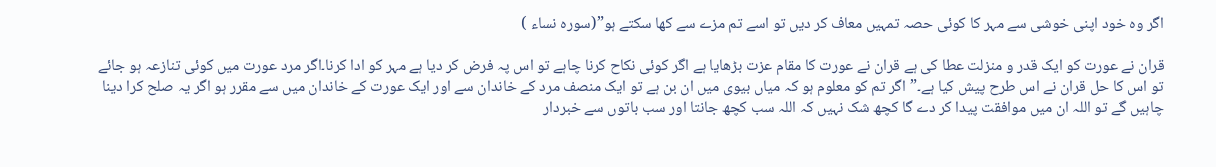اگر وہ خود اپنی خوشی سے مہر کا کوئی حصہ تمہیں معاف کر دیں تو اسے تم مزے سے کھا سکتے ہو”(سورہ نساء )

قران نے عورت کو ایک قدر و منزلت عطا کی ہے قران نے عورت کا مقام عزت بڑھایا ہے اگر کوئی نکاح کرنا چاہے تو اس پہ فرض کر دیا ہے مہر کو ادا کرنا۔اگر مرد عورت میں کوئی تنازعہ ہو جائے تو اس کا حل قران نے اس طرح پیش کیا ہے۔”اگر تم کو معلوم ہو کہ میاں بیوی میں ان بن ہے تو ایک منصف مرد کے خاندان سے اور ایک عورت کے خاندان میں سے مقرر ہو اگر یہ صلح کرا دینا چاہیں گے تو اللہ ان میں موافقت پیدا کر دے گا کچھ شک نہیں کہ اللہ سب کچھ جانتا اور سب باتوں سے خبردار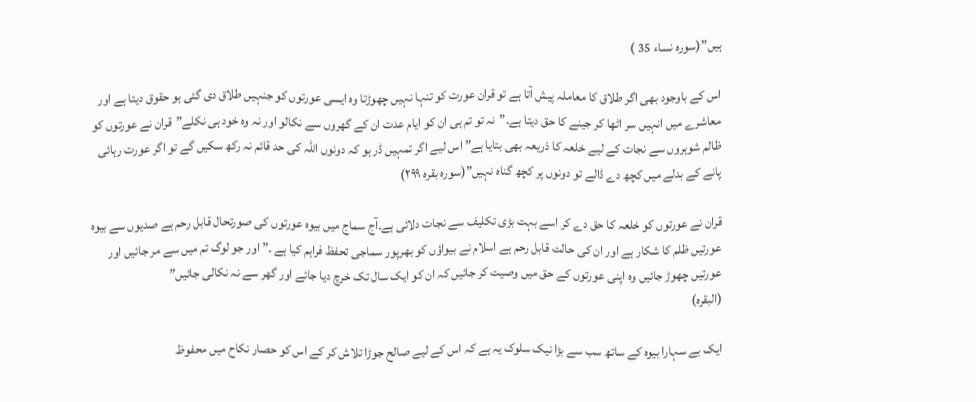ہیں”(سورہ نساء 35 )

اس کے باوجود بھی اگر طلاق کا معاملہ پیش آتا ہے تو قران عورت کو تنہا نہیں چھوڑتا وہ ایسی عورتوں کو جنہیں طلاق دی گئی ہو حقوق دیتا ہے اور معاشرے میں انہیں سر اٹھا کر جینے کا حق دیتا ہے۔”نہ تو تم ہی ان کو ایام عدت ان کے گھروں سے نکالو اور نہ وہ خود ہی نکلے”قران نے عورتوں کو ظالم شوہروں سے نجات کے لیے خلعہ کا ذریعہ بھی بتایا ہے”اس لیے اگر تمہیں ڈر ہو کہ دونوں اللہ کی حد قائم نہ رکھ سکیں گے تو اگر عورت رہائی پانے کے بدلے میں کچھ دے ڈالے تو دونوں پر کچھ گناہ نہیں”(سورہ بقرہ ٢٩٩)

قران نے عورتوں کو خلعہ کا حق دے کر اسے بہت بڑی تکلیف سے نجات دلائی ہے۔آج سماج میں بیوہ عورتوں کی صورتحال قابل رحم ہے صدیوں سے بیوہ عورتیں ظلم کا شکار ہے اور ان کی حالت قابل رحم ہے اسلام نے بیواؤں کو بھرپور سماجی تحفظ فراہم کیا ہے ۔”اور جو لوگ تم میں سے مر جائیں اور عورتیں چھوڑ جائیں وہ اپنی عورتوں کے حق میں وصیت کر جائیں کہ ان کو ایک سال تک خرچ دیا جائے اور گھر سے نہ نکالی جائیں”
(البقرہ)

ایک بے سہارا بیوہ کے ساتھ سب سے بڑا نیک سلوک یہ ہے کہ اس کے لیے صالح جوڑا تلاش کر کے اس کو حصار نکاح میں محفوظ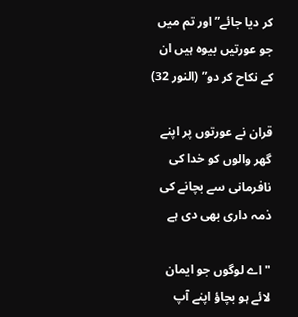کر دیا جائے”اور تم میں جو عورتیں بیوہ ہیں ان کے نکاح کر دو” (النور 32)

قران نے عورتوں پر اپنے گھر والوں کو خدا کی نافرمانی سے بچانے کی ذمہ داری بھی دی ہے

"اے لوگوں جو ایمان لائے ہو بچاؤ اپنے آپ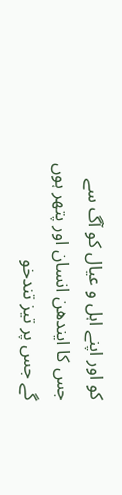کو اور اپنے اہل و عیال کو آگ سے جس کا ایندھن انسان اور پتھر ہوں گے جس پر تیز تندخو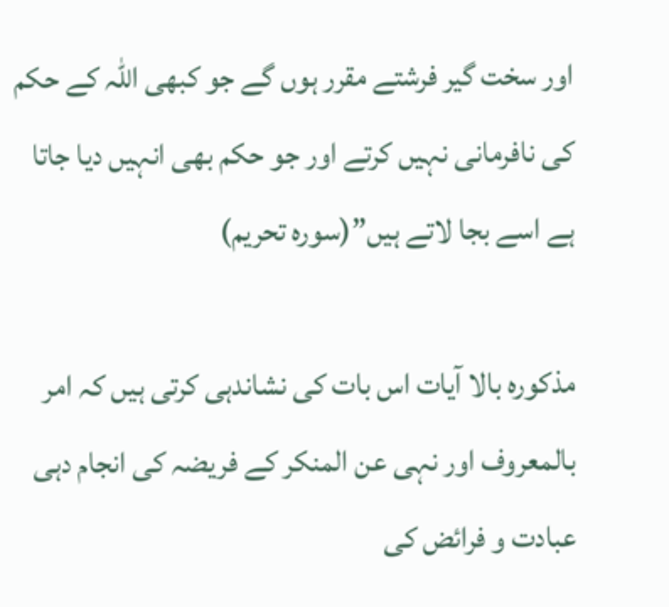اور سخت گیر فرشتے مقرر ہوں گے جو کبھی اللہ کے حکم کی نافرمانی نہیں کرتے اور جو حکم بھی انہیں دیا جاتا ہے اسے بجا لاتے ہیں”(سورہ تحریم)

مذکورہ بالا آیات اس بات کی نشاندہی کرتی ہیں کہ امر بالمعروف اور نہی عن المنکر کے فریضہ کی انجام دہی عبادت و فرائض کی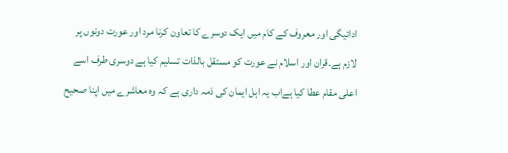ادائیگی اور معروف کے کام میں ایک دوسرے کا تعاون کرنا مرد اور عورت دونوں پر لازم ہے۔قران اور اسلام نے عورت کو مستقل بالذات تسلیم کیا ہے دوسری طرف اسے اعلی مقام عطا کیا ہےاب یہ اہل ایمان کی ذمہ داری ہے کہ وہ معاشرے میں اپنا صحیح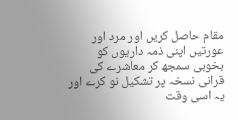مقام حاصل کریں اور مرد اور عورتیں اپنی ذمہ داریوں کو بخوبی سمجھ کر معاشرے کی قرانی نسخہ پر تشکیل نو کرے اور یہ اسی وقت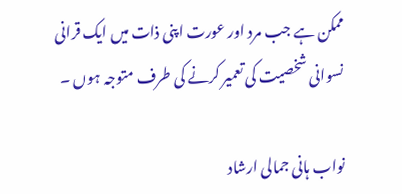ممکن ہے جب مرد اور عورت اپنی ذات میں ایک قرانی نسوانی شخصیت کی تعمیر کرنے کی طرف متوجہ ہوں ۔

نواب ہانی جمالی ارشاد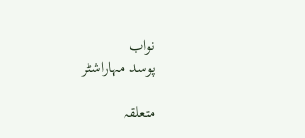نواب
پوسد مہاراشٹر

متعلقہ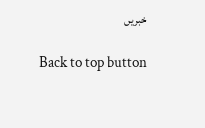خبریں

Back to top button